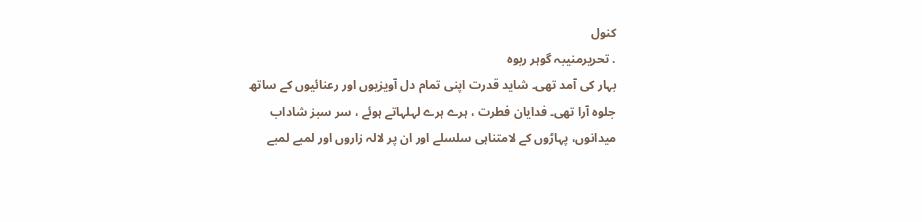کنول
. تحریرمنیبہ گوہر ربوہ
بہار کی آمد تھی۔ شاید قدرت اپنی تمام دل آویزیوں اور رعنائیوں کے ساتھ جلوہ آرا تھی۔ فدایان فطرت ، ہرے ہرے لہلہاتے ہوئے ، سر سبز شاداب میدانوں، پہاڑوں کے لامتناہی سلسلے اور ان پر لالہ زاروں اور لمبے لمبے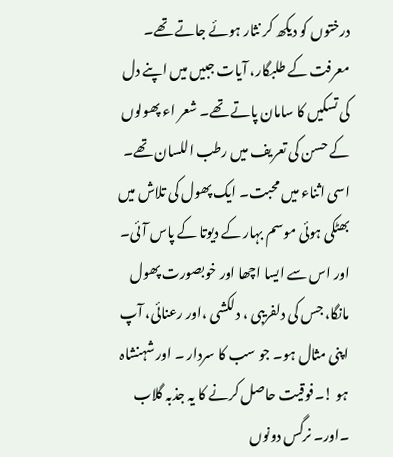درختوں کو دیکھ کر نثار ہوئے جاتے تھے۔ معرفت کے طلبگار، آیات جبیں میں اپنے دل کی تسکیں کا سامان پاتے تھے۔ شعر اء پھولوں کے حسن کی تعریف میں رطب اللسان تھے۔
اسی اثناء میں محبت۔ ایک پھول کی تلاش میں بھٹکی ہوئی موسم بہار کے دیوتا کے پاس آئی۔ اور اس سے ایسا اچھا اور خوبصورت پھول مانگا، جس کی دلفریبی ، دلکشی ،اور رعنائی، آپ اپنی مثال ہو۔ جو سب کا سردار ۔ اور شہنشاہ ہو !۔فوقیت حاصل کرنے کا یہ جذبہ گلاب ۔اور۔ نرگس دونوں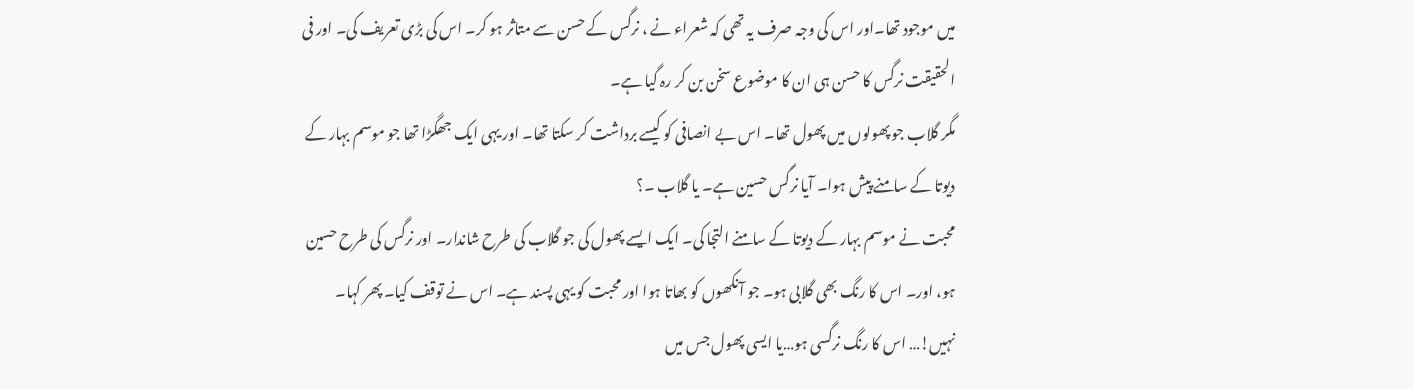میں موجود تھا۔اور اس کی وجہ صرف یہ تھی کہ شعراء نے ، نرگس کے حسن سے متاثر ہو کر۔ اس کی بڑی تعریف کی۔ اور فی الحقیقت نرگس کا حسن ہی ان کا موضوع سخن بن کر رہ گیا ہے۔
مگر گلاب جو پھولوں میں پھول تھا۔ اس بے انصافی کو کیسے برداشت کر سکتا تھا۔ اور یہی ایک جھگڑا تھا جو موسم بہار کے دیوتا کے سامنے پیش ہوا۔ آیا نرگس حسین ہے۔ یا گلاب ۔؟
محبت نے موسم بہار کے دیوتا کے سامنے التجا کی۔ ایک ایسے پھول کی جو گلاب کی طرح شاندار۔ اور نرگس کی طرح حسین ہو، اور۔ اس کا رنگ بھی گلابی ہو۔ جو آنکھوں کو بھاتا ہوا اور محبت کو یہی پسند ہے۔ اس نے توقف کیا۔ پھر کہا۔ نہیں!… اس کا رنگ نرگسی ہو…یا ایسی پھول جس میں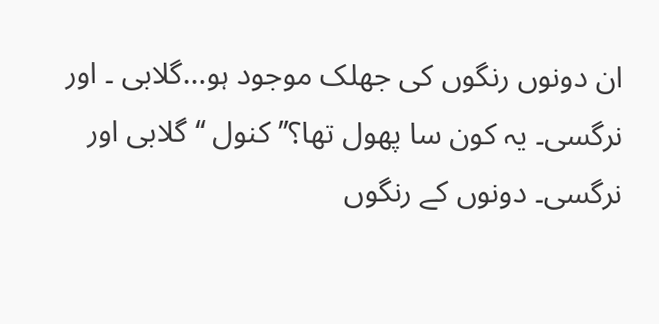ان دونوں رنگوں کی جھلک موجود ہو…گلابی ۔ اور نرگسی۔ یہ کون سا پھول تھا؟’’کنول ‘‘ گلابی اور نرگسی۔ دونوں کے رنگوں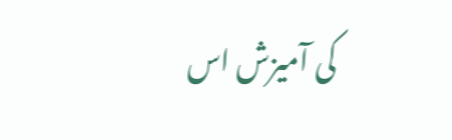کی آمیزش اس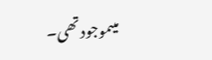میںموجود تھی۔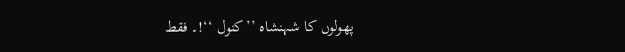پھولوں کا شہنشاہ ’’کنول ‘‘!۔ فقط